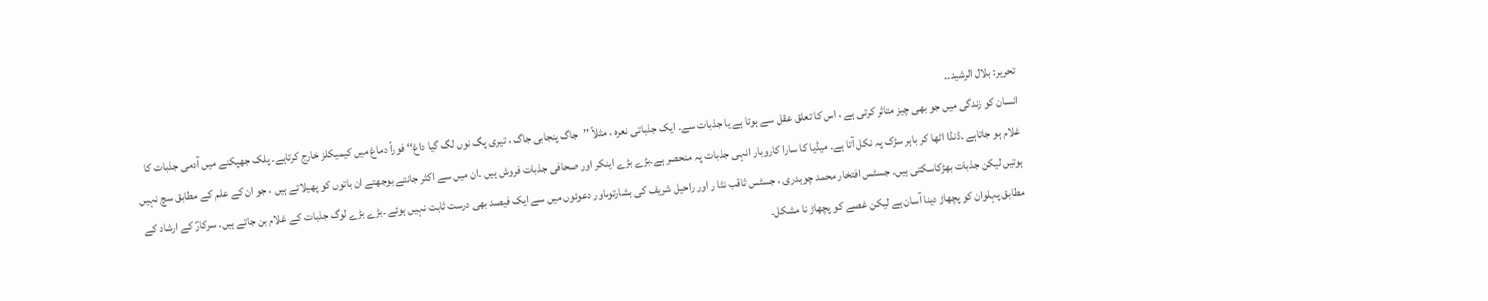تحریر: بلال الرشید۔۔
انسان کو زندگی میں جو بھی چیز متاثر کرتی ہے ، اس کا تعلق عقل سے ہوتا ہے یا جذبات سے۔ ایک جذباتی نعرہ ، مثلاً ’’جاگ پنجابی جاگ ، تیری پگ نوں لگ گیا داغ‘‘ فوراً دماغ میں کیمیکلز خارج کرتاہے۔ پلک جھپکنے میں آدمی جذبات کا غلام ہو جاتاہے ۔ڈنڈا اٹھا کر باہر سڑک پہ نکل آتا ہے۔ میڈیا کا سارا کاروبار انہی جذبات پہ منحصر ہے۔بڑے بڑے اینکر اور صحافی جذبات فروش ہیں ۔ان میں سے اکثر جانتے بوجھتے ان باتوں کو پھیلاتے ہیں ، جو ان کے علم کے مطابق سچ نہیں ہوتیں لیکن جذبات بھڑکاسکتی ہیں۔ جسٹس افتخار محمد چوہدری ، جسٹس ثاقب نثا ر اور راحیل شریف کی بشارتوںاور دعوئوں میں سے ایک فیصد بھی درست ثابت نہیں ہوئے ۔بڑے بڑے لوگ جذبات کے غلام بن جاتے ہیں۔ سرکارؐ کے ارشاد کے مطابق پہلوان کو پچھاڑ دینا آسان ہے لیکن غصے کو پچھاڑ نا مشکل۔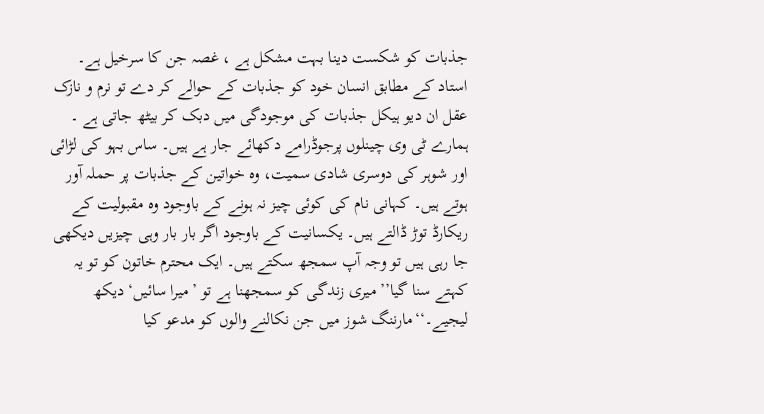جذبات کو شکست دینا بہت مشکل ہے ، غصہ جن کا سرخیل ہے۔ استاد کے مطابق انسان خود کو جذبات کے حوالے کر دے تو نرم و نازک عقل ان دیو ہیکل جذبات کی موجودگی میں دبک کر بیٹھ جاتی ہے ۔
ہمارے ٹی وی چینلوں پرجوڈرامے دکھائے جار ہے ہیں۔ ساس بہو کی لڑائی اور شوہر کی دوسری شادی سمیت، وہ خواتین کے جذبات پر حملہ آور ہوتے ہیں۔ کہانی نام کی کوئی چیز نہ ہونے کے باوجود وہ مقبولیت کے ریکارڈ توڑ ڈالتے ہیں۔ یکسانیت کے باوجود اگر بار بار وہی چیزیں دیکھی جا رہی ہیں تو وجہ آپ سمجھ سکتے ہیں۔ ایک محترم خاتون کو تو یہ کہتے سنا گیا’’ میری زندگی کو سمجھنا ہے تو ’میرا سائیں‘ دیکھ لیجیے۔‘‘مارننگ شوز میں جن نکالنے والوں کو مدعو کیا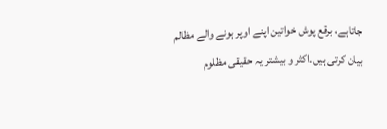جاتاہے، برقع پوش خواتین اپنے اوپر ہونے والے مظالم بیان کرتی ہیں۔اکثر و بیشتر یہ حقیقی مظلوم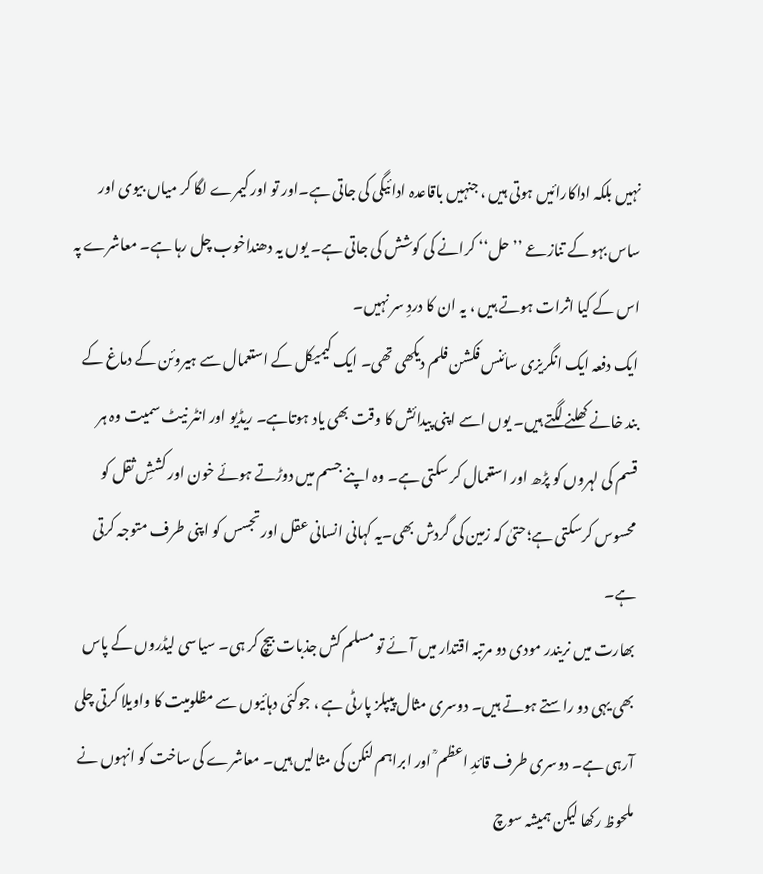نہیں بلکہ اداکارائیں ہوتی ہیں ، جنہیں باقاعدہ ادائیگی کی جاتی ہے۔اور تو اور کیمرے لگا کر میاں بیوی اور ساس بہو کے تنازعے ’’حل‘‘ کرانے کی کوشش کی جاتی ہے۔ یوں یہ دھنداخوب چل رہا ہے۔ معاشرے پہ اس کے کیا اثرات ہوتے ہیں ، یہ ان کا دردِ سر نہیں۔
ایک دفعہ ایک انگریزی سائنس فکشن فلم دیکھی تھی۔ ایک کیمیکل کے استعمال سے ہیروئن کے دماغ کے بند خانے کھلنے لگتے ہیں۔ یوں اسے اپنی پیدائش کا وقت بھی یاد ہوتاہے۔ ریڈیو اور انٹر نیٹ سمیت وہ ہر قسم کی لہروں کو پڑھ اور استعمال کر سکتی ہے۔ وہ اپنے جسم میں دوڑتے ہوئے خون اور کششِ ثقل کو محسوس کرسکتی ہے؛حتیٰ کہ زمین کی گردش بھی۔یہ کہانی انسانی عقل اور تجسس کو اپنی طرف متوجہ کرتی ہے۔
بھارت میں نریندر مودی دو مرتبہ اقتدار میں آئے تو مسلم کش جذبات بیچ کر ہی۔ سیاسی لیڈروں کے پاس بھی یہی دو راستے ہوتے ہیں۔ دوسری مثال پیپلز پارٹی ہے ، جوکئی دہائیوں سے مظلومیت کا واویلا کرتی چلی آرہی ہے۔ دوسری طرف قائدِ اعظم ؒ اور ابراہم لنکن کی مثالیں ہیں۔ معاشرے کی ساخت کو انہوں نے ملحوظ رکھا لیکن ہمیشہ سوچ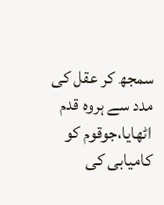سمجھ کر عقل کی مدد سے ہروہ قدم اٹھایا،جوقوم کو کامیابی کی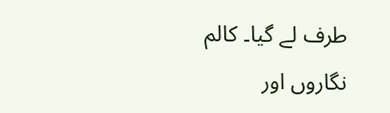طرف لے گیا۔ کالم نگاروں اور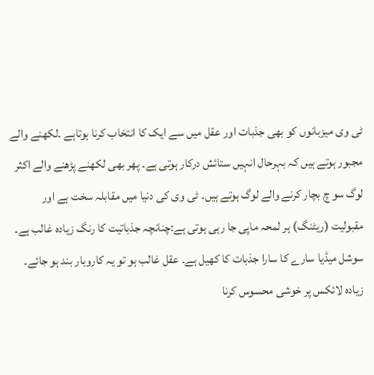ٹی وی میزبانوں کو بھی جذبات اور عقل میں سے ایک کا انتخاب کرنا ہوتاہے ۔لکھنے والے مجبور ہوتے ہیں کہ بہرحال انہیں ستائش درکار ہوتی ہے۔ پھر بھی لکھنے پڑھنے والے اکثر لوگ سو چ بچار کرنے والے لوگ ہوتے ہیں۔ ٹی وی کی دنیا میں مقابلہ سخت ہے اور مقبولیت (ریٹنگ) ہر لمحہ ماپی جا رہی ہوتی ہے:چنانچہ جذباتیت کا رنگ زیادہ غالب ہے۔
سوشل میڈیا سارے کا سارا جذبات کا کھیل ہے۔ عقل غالب ہو تو یہ کاروبار بند ہو جائے۔ زیادہ لائکس پر خوشی محسوس کرنا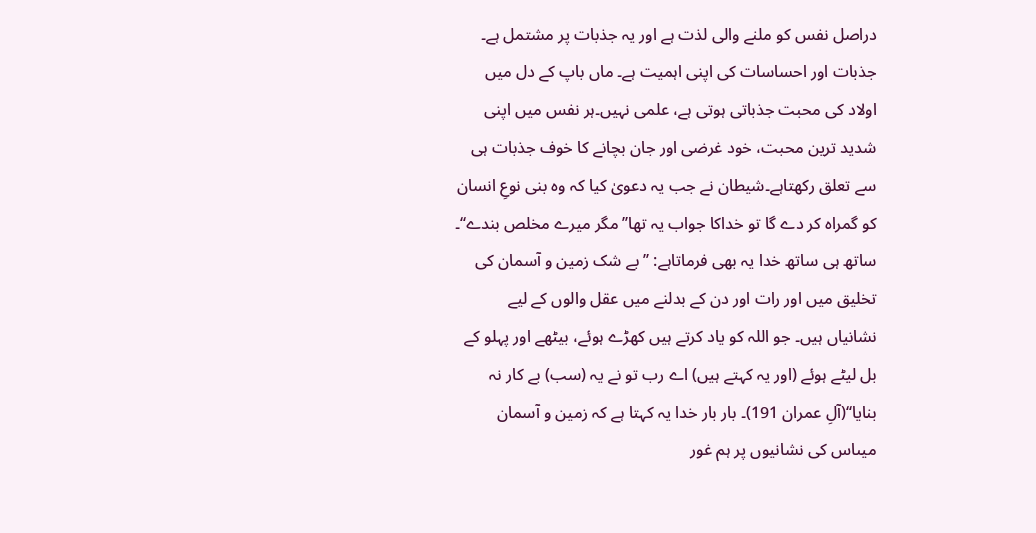دراصل نفس کو ملنے والی لذت ہے اور یہ جذبات پر مشتمل ہے۔ جذبات اور احساسات کی اپنی اہمیت ہے۔ ماں باپ کے دل میں اولاد کی محبت جذباتی ہوتی ہے، علمی نہیں۔ہر نفس میں اپنی شدید ترین محبت، خود غرضی اور جان بچانے کا خوف جذبات ہی سے تعلق رکھتاہے۔شیطان نے جب یہ دعویٰ کیا کہ وہ بنی نوعِ انسان کو گمراہ کر دے گا تو خداکا جواب یہ تھا’’مگر میرے مخلص بندے‘‘۔ ساتھ ہی ساتھ خدا یہ بھی فرماتاہے: ’’بے شک زمین و آسمان کی تخلیق میں اور رات اور دن کے بدلنے میں عقل والوں کے لیے نشانیاں ہیں۔ جو اللہ کو یاد کرتے ہیں کھڑے ہوئے، بیٹھے اور پہلو کے بل لیٹے ہوئے (اور یہ کہتے ہیں) اے رب تو نے یہ (سب) بے کار نہ بنایا‘‘(آلِ عمران 191)۔ بار بار خدا یہ کہتا ہے کہ زمین و آسمان میںاس کی نشانیوں پر ہم غور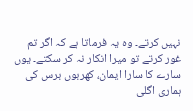نہیں کرتے۔ وہ یہ فرماتا ہے کہ اگر تم غور کرتے تو میرا انکار نہ کر سکتے۔ یوں سارے کا سارا ایمان، کھربوں برس کی ہماری اگلی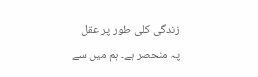زندگی کلی طور پر عقل پہ منحصر ہے۔ ہم میں سے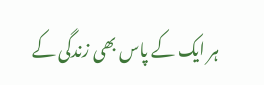ہر ایک کے پاس بھی زندگی کے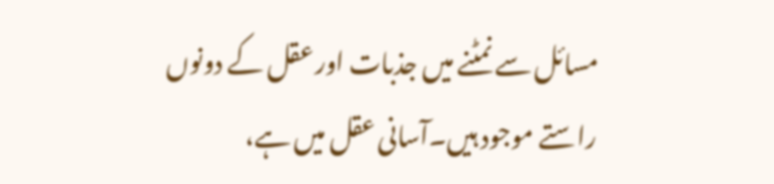مسائل سے نمٹنے میں جذبات اور عقل کے دونوں راستے موجود ہیں۔آسانی عقل میں ہے،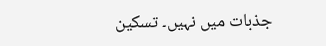جذبات میں نہیں۔ تسکین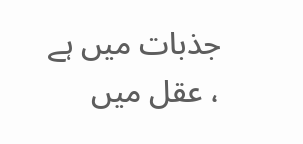جذبات میں ہے ، عقل میں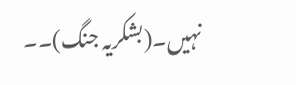نہیں۔(بشکریہ جنگ)۔۔